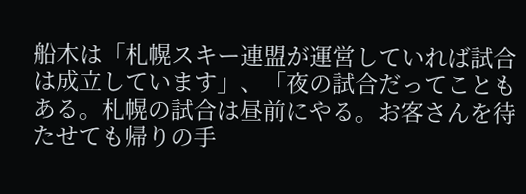船木は「札幌スキー連盟が運営していれば試合は成立しています」、「夜の試合だってこともある。札幌の試合は昼前にやる。お客さんを待たせても帰りの手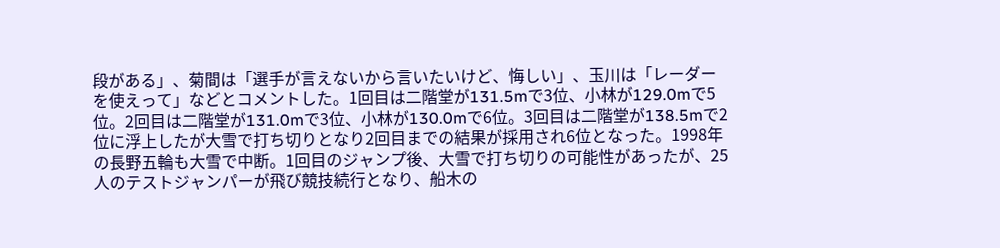段がある」、菊間は「選手が言えないから言いたいけど、悔しい」、玉川は「レーダーを使えって」などとコメントした。1回目は二階堂が131.5mで3位、小林が129.0mで5位。2回目は二階堂が131.0mで3位、小林が130.0mで6位。3回目は二階堂が138.5mで2位に浮上したが大雪で打ち切りとなり2回目までの結果が採用され6位となった。1998年の長野五輪も大雪で中断。1回目のジャンプ後、大雪で打ち切りの可能性があったが、25人のテストジャンパーが飛び競技続行となり、船木の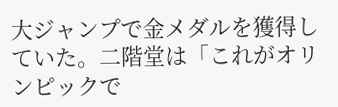大ジャンプで金メダルを獲得していた。二階堂は「これがオリンピックで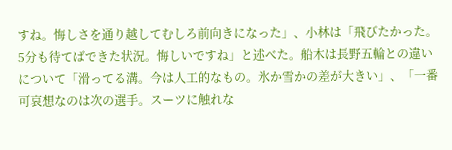すね。悔しさを通り越してむしろ前向きになった」、小林は「飛びたかった。5分も待てばできた状況。悔しいですね」と述べた。船木は長野五輪との違いについて「滑ってる溝。今は人工的なもの。氷か雪かの差が大きい」、「一番可哀想なのは次の選手。スーツに触れな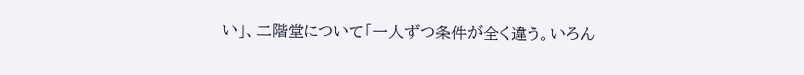い」、二階堂について「一人ずつ条件が全く違う。いろん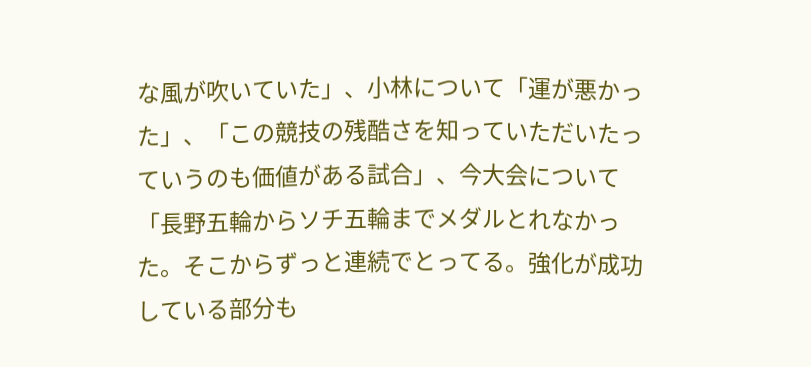な風が吹いていた」、小林について「運が悪かった」、「この競技の残酷さを知っていただいたっていうのも価値がある試合」、今大会について「長野五輪からソチ五輪までメダルとれなかった。そこからずっと連続でとってる。強化が成功している部分も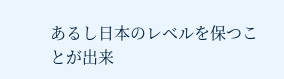あるし日本のレベルを保つことが出来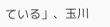ている」、玉川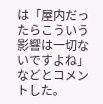は「屋内だったらこういう影響は一切ないですよね」などとコメントした。